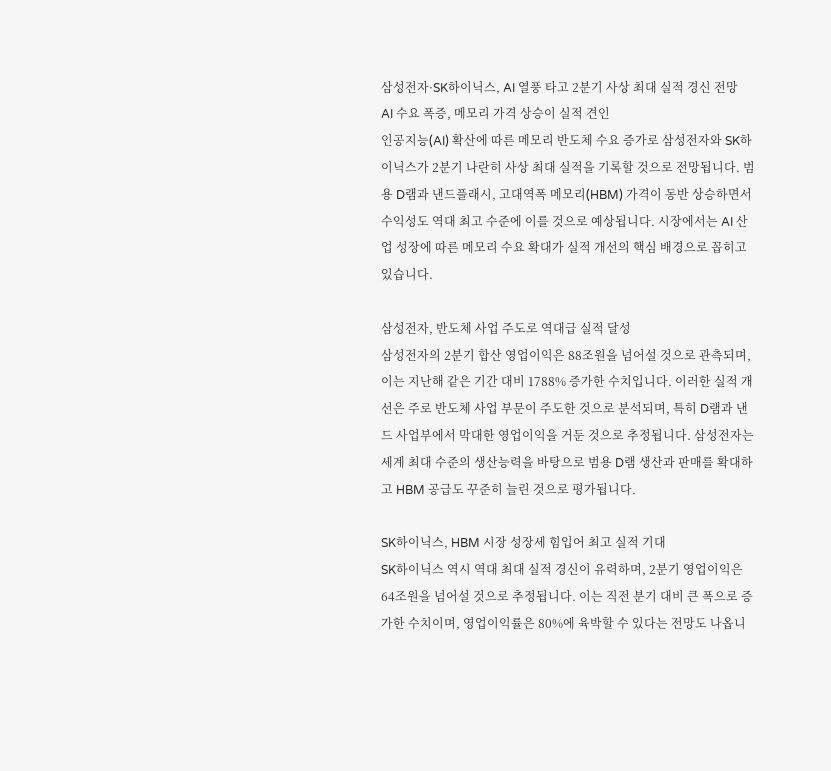삼성전자·SK하이닉스, AI 열풍 타고 2분기 사상 최대 실적 경신 전망
AI 수요 폭증, 메모리 가격 상승이 실적 견인
인공지능(AI) 확산에 따른 메모리 반도체 수요 증가로 삼성전자와 SK하이닉스가 2분기 나란히 사상 최대 실적을 기록할 것으로 전망됩니다. 범용 D램과 낸드플래시, 고대역폭 메모리(HBM) 가격이 동반 상승하면서 수익성도 역대 최고 수준에 이를 것으로 예상됩니다. 시장에서는 AI 산업 성장에 따른 메모리 수요 확대가 실적 개선의 핵심 배경으로 꼽히고 있습니다.

삼성전자, 반도체 사업 주도로 역대급 실적 달성
삼성전자의 2분기 합산 영업이익은 88조원을 넘어설 것으로 관측되며, 이는 지난해 같은 기간 대비 1788% 증가한 수치입니다. 이러한 실적 개선은 주로 반도체 사업 부문이 주도한 것으로 분석되며, 특히 D램과 낸드 사업부에서 막대한 영업이익을 거둔 것으로 추정됩니다. 삼성전자는 세계 최대 수준의 생산능력을 바탕으로 범용 D램 생산과 판매를 확대하고 HBM 공급도 꾸준히 늘린 것으로 평가됩니다.

SK하이닉스, HBM 시장 성장세 힘입어 최고 실적 기대
SK하이닉스 역시 역대 최대 실적 경신이 유력하며, 2분기 영업이익은 64조원을 넘어설 것으로 추정됩니다. 이는 직전 분기 대비 큰 폭으로 증가한 수치이며, 영업이익률은 80%에 육박할 수 있다는 전망도 나옵니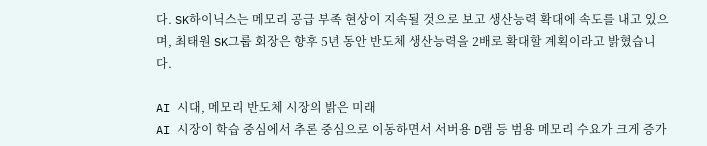다. SK하이닉스는 메모리 공급 부족 현상이 지속될 것으로 보고 생산능력 확대에 속도를 내고 있으며, 최태원 SK그룹 회장은 향후 5년 동안 반도체 생산능력을 2배로 확대할 계획이라고 밝혔습니다.

AI 시대, 메모리 반도체 시장의 밝은 미래
AI 시장이 학습 중심에서 추론 중심으로 이동하면서 서버용 D램 등 범용 메모리 수요가 크게 증가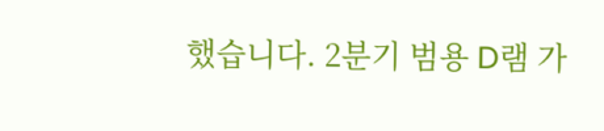했습니다. 2분기 범용 D램 가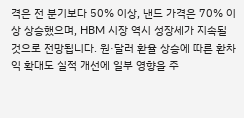격은 전 분기보다 50% 이상, 낸드 가격은 70% 이상 상승했으며, HBM 시장 역시 성장세가 지속될 것으로 전망됩니다. 원·달러 환율 상승에 따른 환차익 확대도 실적 개선에 일부 영향을 주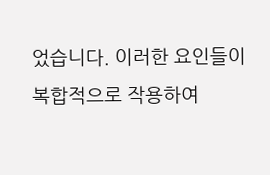었습니다. 이러한 요인들이 복합적으로 작용하여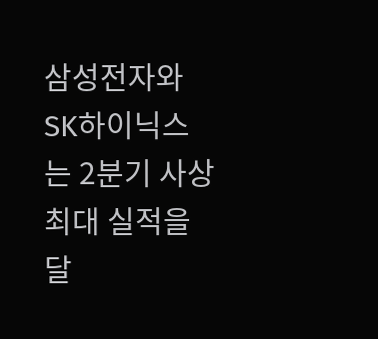삼성전자와 SK하이닉스는 2분기 사상 최대 실적을 달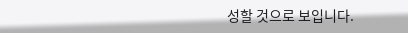성할 것으로 보입니다.